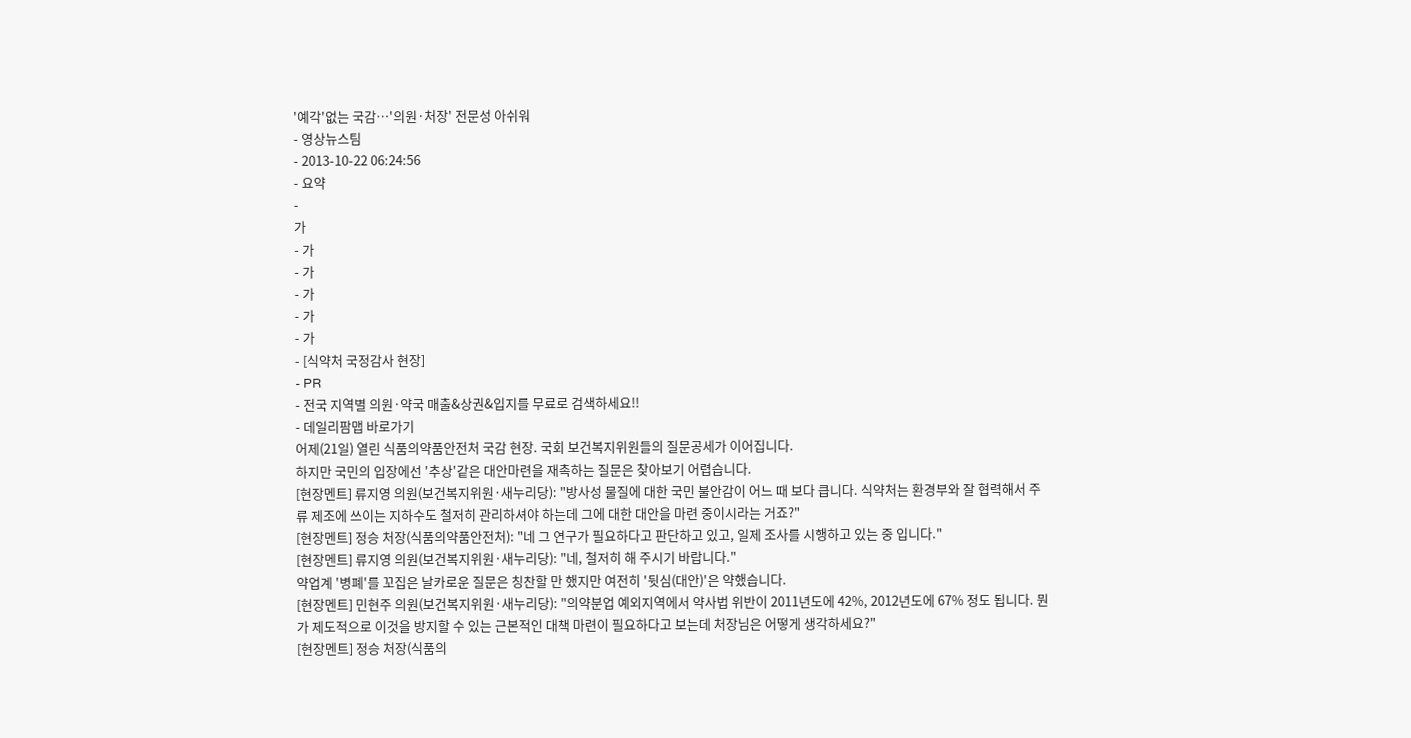'예각'없는 국감…'의원·처장' 전문성 아쉬워
- 영상뉴스팀
- 2013-10-22 06:24:56
- 요약
-
가
- 가
- 가
- 가
- 가
- 가
- [식약처 국정감사 현장]
- PR
- 전국 지역별 의원·약국 매출&상권&입지를 무료로 검색하세요!!
- 데일리팜맵 바로가기
어제(21일) 열린 식품의약품안전처 국감 현장. 국회 보건복지위원들의 질문공세가 이어집니다.
하지만 국민의 입장에선 '추상'같은 대안마련을 재촉하는 질문은 찾아보기 어렵습니다.
[현장멘트] 류지영 의원(보건복지위원·새누리당): "방사성 물질에 대한 국민 불안감이 어느 때 보다 큽니다. 식약처는 환경부와 잘 협력해서 주류 제조에 쓰이는 지하수도 철저히 관리하셔야 하는데 그에 대한 대안을 마련 중이시라는 거죠?"
[현장멘트] 정승 처장(식품의약품안전처): "네 그 연구가 필요하다고 판단하고 있고, 일제 조사를 시행하고 있는 중 입니다."
[현장멘트] 류지영 의원(보건복지위원·새누리당): "네, 철저히 해 주시기 바랍니다."
약업계 '병폐'를 꼬집은 날카로운 질문은 칭찬할 만 했지만 여전히 '뒷심(대안)'은 약했습니다.
[현장멘트] 민현주 의원(보건복지위원·새누리당): "의약분업 예외지역에서 약사법 위반이 2011년도에 42%, 2012년도에 67% 정도 됩니다. 뭔가 제도적으로 이것을 방지할 수 있는 근본적인 대책 마련이 필요하다고 보는데 처장님은 어떻게 생각하세요?"
[현장멘트] 정승 처장(식품의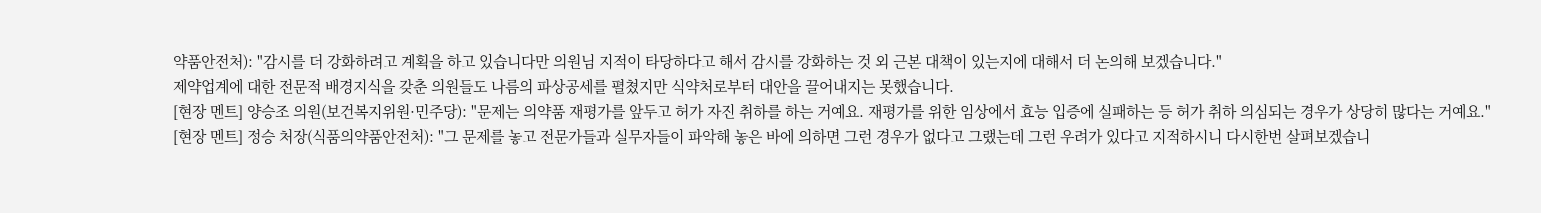약품안전처): "감시를 더 강화하려고 계획을 하고 있습니다만 의원님 지적이 타당하다고 해서 감시를 강화하는 것 외 근본 대책이 있는지에 대해서 더 논의해 보겠습니다."
제약업계에 대한 전문적 배경지식을 갖춘 의원들도 나름의 파상공세를 펼쳤지만 식약처로부터 대안을 끌어내지는 못했습니다.
[현장 멘트] 양승조 의원(보건복지위원·민주당): "문제는 의약품 재평가를 앞두고 허가 자진 취하를 하는 거예요. 재평가를 위한 임상에서 효능 입증에 실패하는 등 허가 취하 의심되는 경우가 상당히 많다는 거예요."
[현장 멘트] 정승 처장(식품의약품안전처): "그 문제를 놓고 전문가들과 실무자들이 파악해 놓은 바에 의하면 그런 경우가 없다고 그랬는데 그런 우려가 있다고 지적하시니 다시한번 살펴보겠습니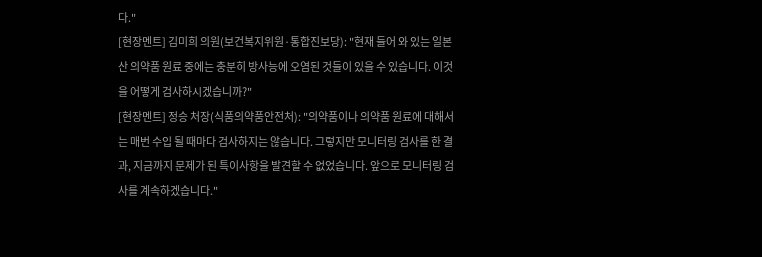다."
[현장멘트] 김미희 의원(보건복지위원·통합진보당): "현재 들어 와 있는 일본산 의약품 원료 중에는 충분히 방사능에 오염된 것들이 있을 수 있습니다. 이것을 어떻게 검사하시겠습니까?"
[현장멘트] 정승 처장(식품의약품안전처): "의약품이나 의약품 원료에 대해서는 매번 수입 될 때마다 검사하지는 않습니다. 그렇지만 모니터링 검사를 한 결과, 지금까지 문제가 된 특이사항을 발견할 수 없었습니다. 앞으로 모니터링 검사를 계속하겠습니다."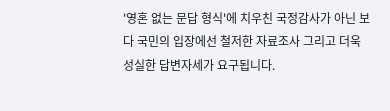'영혼 없는 문답 형식'에 치우친 국정감사가 아닌 보다 국민의 입장에선 철저한 자료조사 그리고 더욱 성실한 답변자세가 요구됩니다.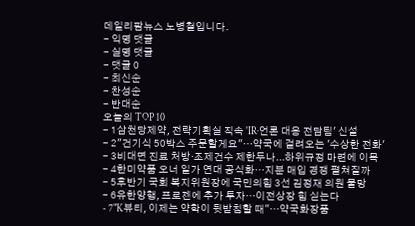데일리팜뉴스 노병철입니다.
- 익명 댓글
- 실명 댓글
- 댓글 0
- 최신순
- 찬성순
- 반대순
오늘의 TOP 10
- 1삼천당제약, 전략기획실 직속 'IR·언론 대응 전담팀' 신설
- 2"건기식 50박스 주문할게요"…약국에 걸려오는 '수상한 전화'
- 3비대면 진료 처방·조제건수 제한두나...하위규정 마련에 이목
- 4한미약품 오너 일가 연대 공식화…지분 매입 경쟁 펼쳐질까
- 5후반기 국회 복지위원장에 국민의힘 3선 김정재 의원 물망
- 6유한양행, 프로젠에 추가 투자…이전상장 힘 싣는다
- 7"K뷰티, 이제는 약학이 뒷받침할 때"…약국화장품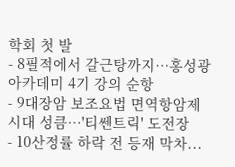학회 첫 발
- 8필적에서 갈근탕까지…홍성광아카데미 4기 강의 순항
- 9대장암 보조요법 면역항암제 시대 성큼…'티쎈트릭' 도전장
- 10산정률 하락 전 등재 막차...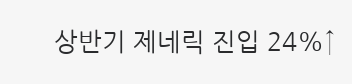상반기 제네릭 진입 24%↑